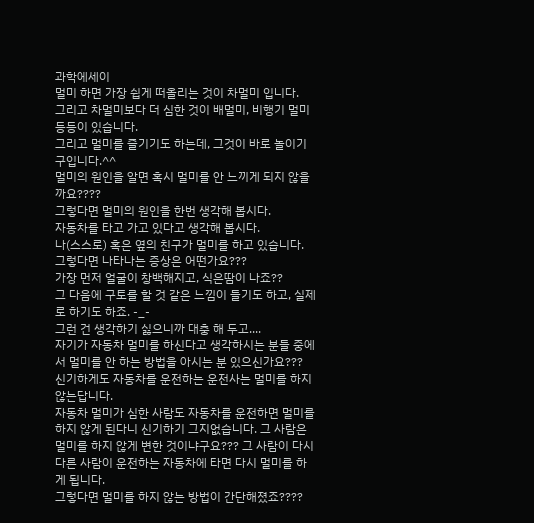과학에세이
멀미 하면 가장 쉽게 떠올리는 것이 차멀미 입니다.
그리고 차멀미보다 더 심한 것이 배멀미, 비행기 멀미 등등이 있습니다.
그리고 멀미를 즐기기도 하는데, 그것이 바로 놀이기구입니다.^^
멀미의 원인을 알면 혹시 멀미를 안 느끼게 되지 않을까요????
그렇다면 멀미의 원인을 한번 생각해 봅시다.
자동차를 타고 가고 있다고 생각해 봅시다.
나(스스로) 혹은 옆의 친구가 멀미를 하고 있습니다.
그렇다면 나타나는 증상은 어떤가요???
가장 먼저 얼굴이 창백해지고, 식은땀이 나죠??
그 다음에 구토를 할 것 같은 느낌이 들기도 하고, 실제로 하기도 하죠. -_-
그런 건 생각하기 싫으니까 대충 해 두고....
자기가 자동차 멀미를 하신다고 생각하시는 분들 중에서 멀미를 안 하는 방법을 아시는 분 있으신가요???
신기하게도 자동차를 운전하는 운전사는 멀미를 하지 않는답니다.
자동차 멀미가 심한 사람도 자동차를 운전하면 멀미를 하지 않게 된다니 신기하기 그지없습니다. 그 사람은 멀미를 하지 않게 변한 것이냐구요??? 그 사람이 다시 다른 사람이 운전하는 자동차에 타면 다시 멀미를 하게 됩니다.
그렇다면 멀미를 하지 않는 방법이 간단해졌죠????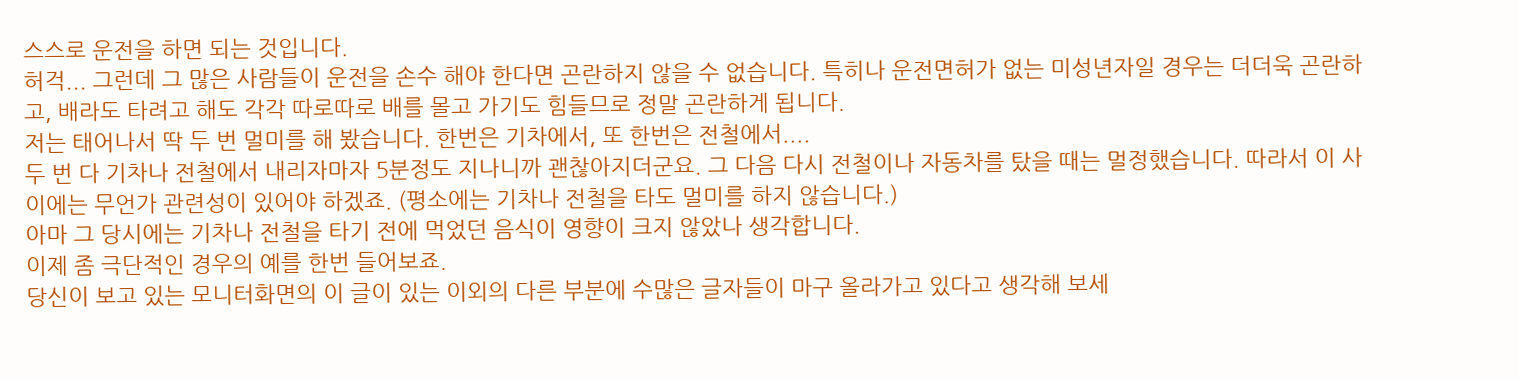스스로 운전을 하면 되는 것입니다.
허걱... 그런데 그 많은 사람들이 운전을 손수 해야 한다면 곤란하지 않을 수 없습니다. 특히나 운전면허가 없는 미성년자일 경우는 더더욱 곤란하고, 배라도 타려고 해도 각각 따로따로 배를 몰고 가기도 힘들므로 정말 곤란하게 됩니다.
저는 태어나서 딱 두 번 멀미를 해 봤습니다. 한번은 기차에서, 또 한번은 전철에서....
두 번 다 기차나 전철에서 내리자마자 5분정도 지나니까 괜찮아지더군요. 그 다음 다시 전철이나 자동차를 탔을 때는 멀정했습니다. 따라서 이 사이에는 무언가 관련성이 있어야 하겠죠. (평소에는 기차나 전철을 타도 멀미를 하지 않습니다.)
아마 그 당시에는 기차나 전철을 타기 전에 먹었던 음식이 영향이 크지 않았나 생각합니다.
이제 좀 극단적인 경우의 예를 한번 들어보죠.
당신이 보고 있는 모니터화면의 이 글이 있는 이외의 다른 부분에 수많은 글자들이 마구 올라가고 있다고 생각해 보세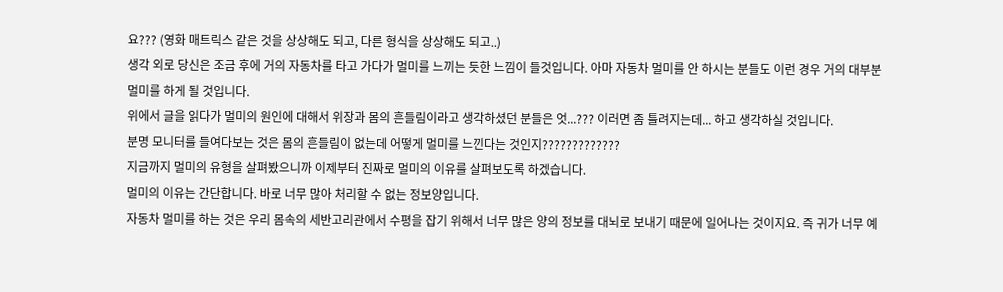요??? (영화 매트릭스 같은 것을 상상해도 되고, 다른 형식을 상상해도 되고..)
생각 외로 당신은 조금 후에 거의 자동차를 타고 가다가 멀미를 느끼는 듯한 느낌이 들것입니다. 아마 자동차 멀미를 안 하시는 분들도 이런 경우 거의 대부분 멀미를 하게 될 것입니다.
위에서 글을 읽다가 멀미의 원인에 대해서 위장과 몸의 흔들림이라고 생각하셨던 분들은 엇...??? 이러면 좀 틀려지는데... 하고 생각하실 것입니다.
분명 모니터를 들여다보는 것은 몸의 흔들림이 없는데 어떻게 멀미를 느낀다는 것인지?????????????
지금까지 멀미의 유형을 살펴봤으니까 이제부터 진짜로 멀미의 이유를 살펴보도록 하겠습니다.
멀미의 이유는 간단합니다. 바로 너무 많아 처리할 수 없는 정보양입니다.
자동차 멀미를 하는 것은 우리 몸속의 세반고리관에서 수평을 잡기 위해서 너무 많은 양의 정보를 대뇌로 보내기 때문에 일어나는 것이지요. 즉 귀가 너무 예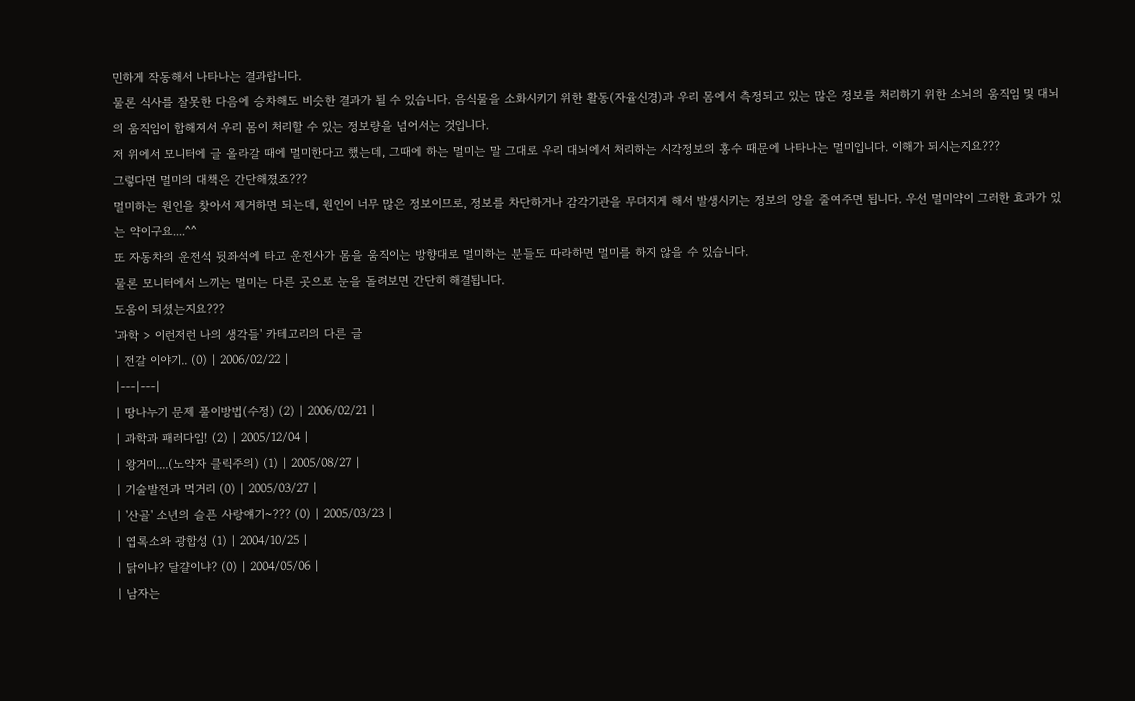민하게 작동해서 나타나는 결과랍니다.
물론 식사를 잘못한 다음에 승차해도 비슷한 결과가 될 수 있습니다. 음식물을 소화시키기 위한 활동(자율신경)과 우리 몸에서 측정되고 있는 많은 정보를 처리하기 위한 소뇌의 움직임 및 대뇌의 움직임이 합해져서 우리 몸이 처리할 수 있는 정보량을 넘어서는 것입니다.
저 위에서 모니터에 글 올라갈 때에 멀미한다고 했는데, 그때에 하는 멀미는 말 그대로 우리 대뇌에서 처리하는 시각정보의 홍수 때문에 나타나는 멀미입니다. 이해가 되시는지요???
그렇다면 멀미의 대책은 간단해졌죠???
멀미하는 원인을 찾아서 제거하면 되는데, 원인이 너무 많은 정보이므로, 정보를 차단하거나 감각기관을 무뎌지게 해서 발생시키는 정보의 양을 줄여주면 됩니다. 우선 멀미약이 그러한 효과가 있는 약이구요....^^
또 자동차의 운전석 뒷좌석에 타고 운전사가 몸을 움직이는 방향대로 멀미하는 분들도 따라하면 멀미를 하지 않을 수 있습니다.
물론 모니터에서 느끼는 멀미는 다른 곳으로 눈을 돌려보면 간단히 해결됩니다.
도움이 되셨는지요???
'과학 > 이런저런 나의 생각들' 카테고리의 다른 글
| 전갈 이야기.. (0) | 2006/02/22 |
|---|---|
| 땅나누기 문제 풀이방법(수정) (2) | 2006/02/21 |
| 과학과 패러다임! (2) | 2005/12/04 |
| 왕거미....(노약자 클릭주의) (1) | 2005/08/27 |
| 기술발전과 먹거리 (0) | 2005/03/27 |
| '산골' 소년의 슬픈 사랑얘기~??? (0) | 2005/03/23 |
| 엽록소와 광합성 (1) | 2004/10/25 |
| 닭이냐? 달걀이냐? (0) | 2004/05/06 |
| 남자는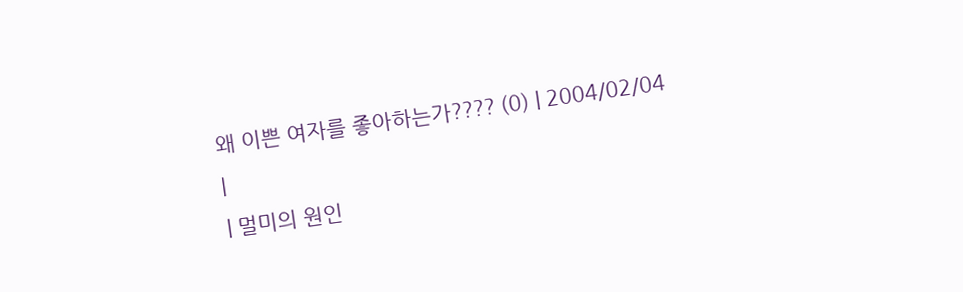왜 이쁜 여자를 좋아하는가???? (0) | 2004/02/04 |
| 멀미의 원인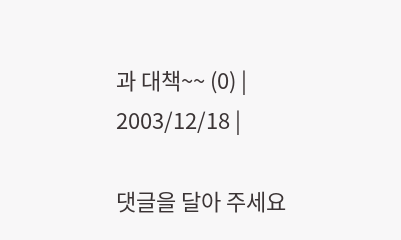과 대책~~ (0) | 2003/12/18 |

댓글을 달아 주세요